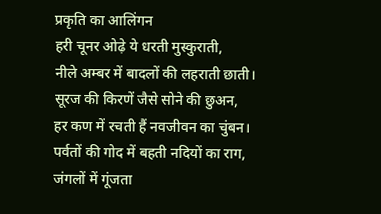प्रकृति का आलिंगन
हरी चूनर ओढ़े ये धरती मुस्कुराती,
नीले अम्बर में बादलों की लहराती छाती।
सूरज की किरणें जैसे सोने की छुअन,
हर कण में रचती हैं नवजीवन का चुंबन।
पर्वतों की गोद में बहती नदियों का राग,
जंगलों में गूंजता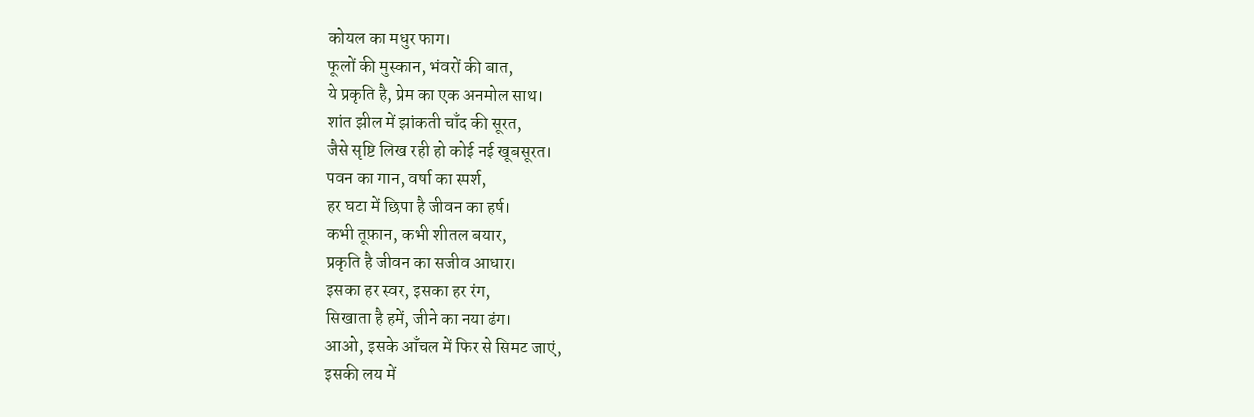कोयल का मधुर फाग।
फूलों की मुस्कान, भंवरों की बात,
ये प्रकृति है, प्रेम का एक अनमोल साथ।
शांत झील में झांकती चाँद की सूरत,
जैसे सृष्टि लिख रही हो कोई नई खूबसूरत।
पवन का गान, वर्षा का स्पर्श,
हर घटा में छिपा है जीवन का हर्ष।
कभी तूफ़ान, कभी शीतल बयार,
प्रकृति है जीवन का सजीव आधार।
इसका हर स्वर, इसका हर रंग,
सिखाता है हमें, जीने का नया ढंग।
आओ, इसके आँचल में फिर से सिमट जाएं,
इसकी लय में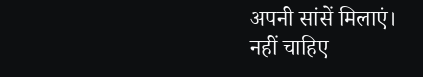अपनी सांसें मिलाएं।
नहीं चाहिए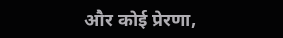और कोई प्रेरणा,